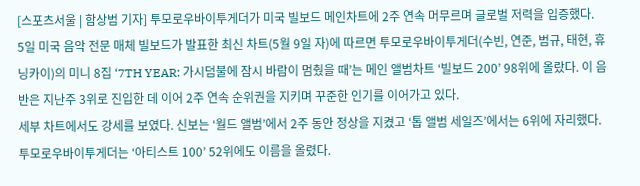[스포츠서울 | 함상범 기자] 투모로우바이투게더가 미국 빌보드 메인차트에 2주 연속 머무르며 글로벌 저력을 입증했다.
5일 미국 음악 전문 매체 빌보드가 발표한 최신 차트(5월 9일 자)에 따르면 투모로우바이투게더(수빈, 연준, 범규, 태현, 휴닝카이)의 미니 8집 ‘7TH YEAR: 가시덤불에 잠시 바람이 멈췄을 때’는 메인 앨범차트 ‘빌보드 200’ 98위에 올랐다. 이 음반은 지난주 3위로 진입한 데 이어 2주 연속 순위권을 지키며 꾸준한 인기를 이어가고 있다.
세부 차트에서도 강세를 보였다. 신보는 ‘월드 앨범’에서 2주 동안 정상을 지켰고 ‘톱 앨범 세일즈’에서는 6위에 자리했다. 투모로우바이투게더는 ‘아티스트 100’ 52위에도 이름을 올렸다.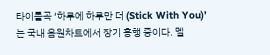타이틀곡 ‘하루에 하루만 더 (Stick With You)’는 국내 음원차트에서 장기 흥행 중이다. 멜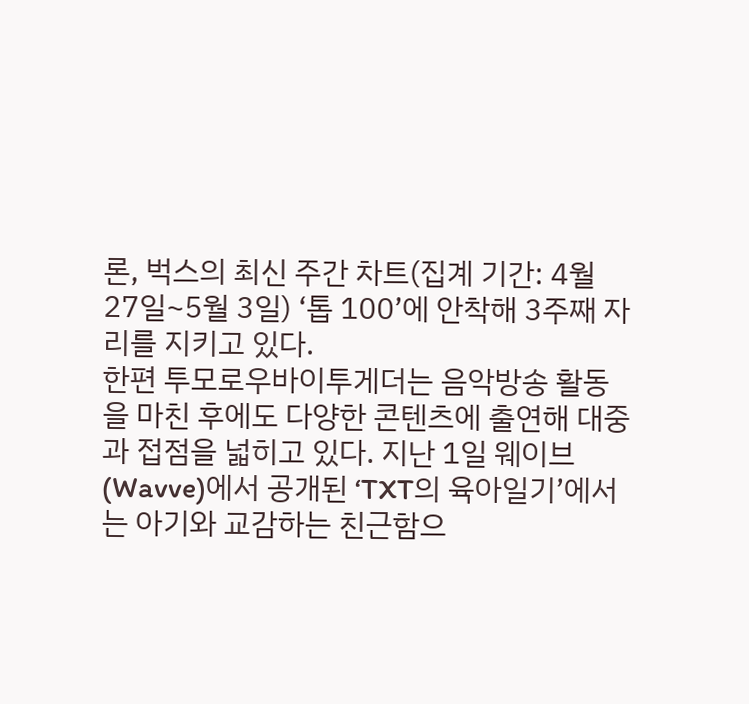론, 벅스의 최신 주간 차트(집계 기간: 4월 27일~5월 3일) ‘톱 100’에 안착해 3주째 자리를 지키고 있다.
한편 투모로우바이투게더는 음악방송 활동을 마친 후에도 다양한 콘텐츠에 출연해 대중과 접점을 넓히고 있다. 지난 1일 웨이브(Wavve)에서 공개된 ‘TXT의 육아일기’에서는 아기와 교감하는 친근함으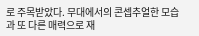로 주목받았다. 무대에서의 콘셉추얼한 모습과 또 다른 매력으로 재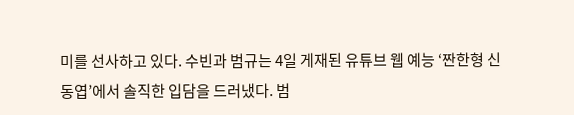미를 선사하고 있다. 수빈과 범규는 4일 게재된 유튜브 웹 예능 ‘짠한형 신동엽’에서 솔직한 입담을 드러냈다. 범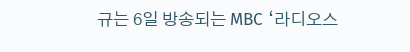규는 6일 방송되는 MBC ‘라디오스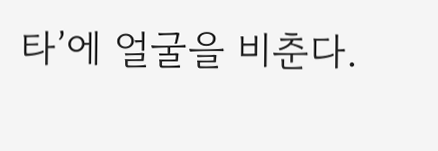타’에 얼굴을 비춘다.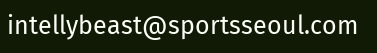intellybeast@sportsseoul.com